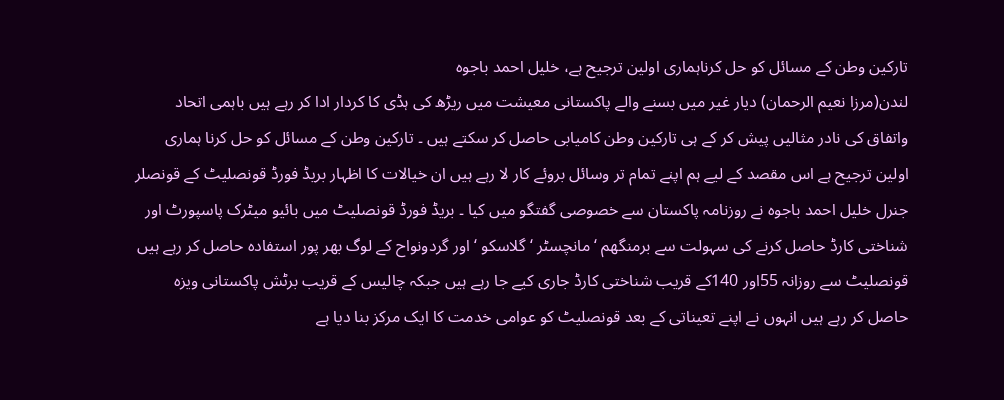تارکین وطن کے مسائل کو حل کرناہماری اولین ترجیح ہے، خلیل احمد باجوہ
لندن(مرزا نعیم الرحمان) دیار غیر میں بسنے والے پاکستانی معیشت میں ریڑھ کی ہڈی کا کردار ادا کر رہے ہیں باہمی اتحاد واتفاق کی نادر مثالیں پیش کر کے ہی تارکین وطن کامیابی حاصل کر سکتے ہیں ۔ تارکین وطن کے مسائل کو حل کرنا ہماری اولین ترجیح ہے اس مقصد کے لیے ہم اپنے تمام تر وسائل بروئے کار لا رہے ہیں ان خیالات کا اظہار بریڈ فورڈ قونصلیٹ کے قونصلر جنرل خلیل احمد باجوہ نے روزنامہ پاکستان سے خصوصی گفتگو میں کیا ۔ بریڈ فورڈ قونصلیٹ میں بائیو میٹرک پاسپورٹ اور شناختی کارڈ حاصل کرنے کی سہولت سے برمنگھم ‘ مانچسٹر ‘ گلاسکو ‘ اور گردونواح کے لوگ بھر پور استفادہ حاصل کر رہے ہیں قونصلیٹ سے روزانہ 55اور 140کے قریب شناختی کارڈ جاری کیے جا رہے ہیں جبکہ چالیس کے قریب برٹش پاکستانی ویزہ حاصل کر رہے ہیں انہوں نے اپنے تعیناتی کے بعد قونصلیٹ کو عوامی خدمت کا ایک مرکز بنا دیا ہے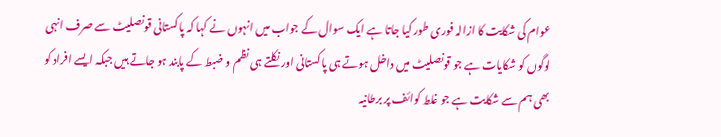عوام کی شکایت کا ازالہ فوری طور کیا جاتا ہے ایک سوال کے جواب میں انہوں نے کہا کہ پاکستانی قونصلیٹ سے صرف انہی لوگوں کو شکایات ہے جو قونصلیٹ میں داخل ہوتے ہی پاکستانی اور نکلتے ہی نظم و ضبط کے پابند ہو جاتے ہیں جبکہ ایسے افراد کو بھی ہم سے شکایت ہے جو غلط کوائف پر برطانیہ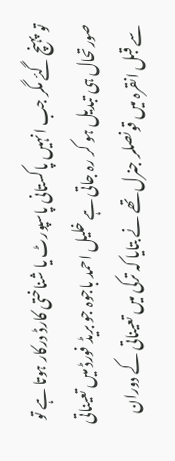تو پہنچ گئے مگر جب انہیں پاکستانی پاسپورٹ یا شناختی کارڈ درکار ہوتا ہے تو صورتحال ہی تبدیل ہو کر رہ جاتی ہے خلیل احمد باجوہ جو بریڈ فورڈ میں تعیناتی سے قبل انقرہ میں قونصلر جنرل تھے نے بتایا کہ ترکی میں تعیناتی کے دوران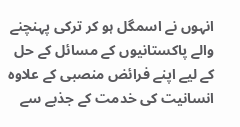انہوں نے اسمگل ہو کر ترکی پہنچنے والے پاکستانیوں کے مسائل کے حل کے لیے اپنے فرائض منصبی کے علاوہ انسانیت کی خدمت کے جذبے سے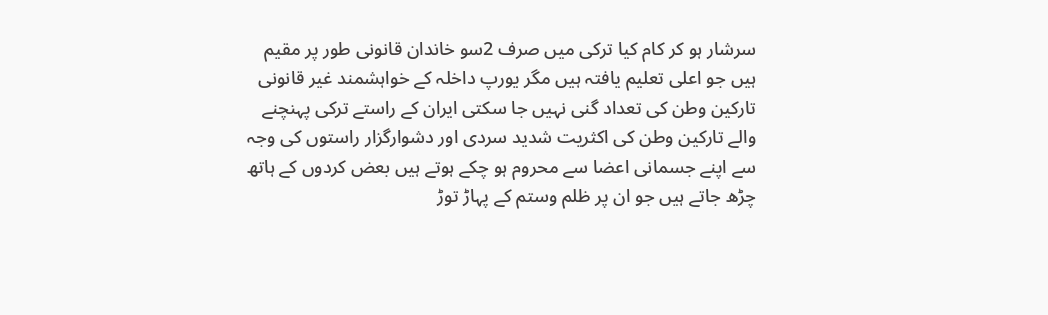سرشار ہو کر کام کیا ترکی میں صرف 2سو خاندان قانونی طور پر مقیم ہیں جو اعلی تعلیم یافتہ ہیں مگر یورپ داخلہ کے خواہشمند غیر قانونی تارکین وطن کی تعداد گنی نہیں جا سکتی ایران کے راستے ترکی پہنچنے والے تارکین وطن کی اکثریت شدید سردی اور دشوارگزار راستوں کی وجہ سے اپنے جسمانی اعضا سے محروم ہو چکے ہوتے ہیں بعض کردوں کے ہاتھ چڑھ جاتے ہیں جو ان پر ظلم وستم کے پہاڑ توڑ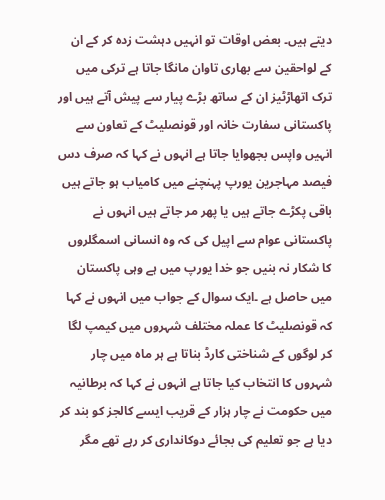دیتے ہیں۔ بعض اوقات تو انہیں دہشت زدہ کر کے ان کے لواحقین سے بھاری تاوان مانگا جاتا ہے ترکی میں ترک اتھاڑٹیز ان کے ساتھ بڑے پیار سے پیش آتے ہیں اور پاکستانی سفارت خانہ اور قونصلیٹ کے تعاون سے انہیں واپس بجھوایا جاتا ہے انہوں نے کہا کہ صرف دس فیصد مہاجرین یورپ پہنچنے میں کامیاب ہو جاتے ہیں باقی پکڑے جاتے ہیں یا پھر مر جاتے ہیں انہوں نے پاکستانی عوام سے اپیل کی کہ وہ انسانی اسمگلروں کا شکار نہ بنیں جو خدا یورپ میں ہے وہی پاکستان میں حاصل ہے ۔ایک سوال کے جواب میں انہوں نے کہا کہ قونصلیٹ کا عملہ مختلف شہروں میں کیمپ لگا کر لوگوں کے شناختی کارڈ بناتا ہے ہر ماہ میں چار شہروں کا انتخاب کیا جاتا ہے انہوں نے کہا کہ برطانیہ میں حکومت نے چار ہزار کے قریب ایسے کالجز کو بند کر دیا ہے جو تعلیم کی بجائے دوکانداری کر رہے تھے مگر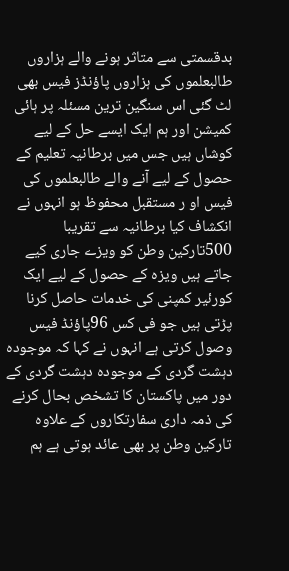بدقسمتی سے متاثر ہونے والے ہزاروں طالبعلموں کی ہزاروں پاؤنڈز فیس بھی لٹ گئی اس سنگین ترین مسئلہ پر ہائی کمیشن اور ہم ایک ایسے حل کے لیے کوشاں ہیں جس میں برطانیہ تعلیم کے حصول کے لیے آنے والے طالبعلموں کی فیس او ر مستقبل محفوظ ہو انہوں نے انکشاف کیا برطانیہ سے تقریبا 500تارکین وطن کو ویزے جاری کیے جاتے ہیں ویزہ کے حصول کے لیے ایک کورئیر کمپنی کی خدمات حاصل کرنا پڑتی ہیں جو فی کس 96پاؤنڈ فیس وصول کرتی ہے انہوں نے کہا کہ موجودہ دہشت گردی کے موجودہ دہشت گردی کے دور میں پاکستان کا تشخص بحال کرنے کی ذمہ داری سفارتکاروں کے علاوہ تارکین وطن پر بھی عائد ہوتی ہے ہم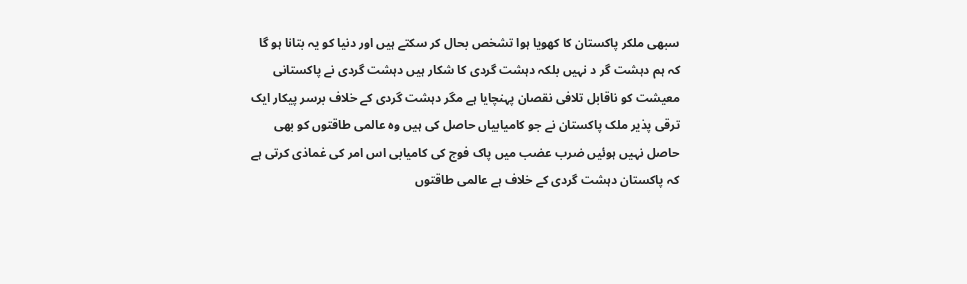سبھی ملکر پاکستان کا کھویا ہوا تشخص بحال کر سکتے ہیں اور دنیا کو یہ بتانا ہو گا کہ ہم دہشت گر د نہیں بلکہ دہشت گردی کا شکار ہیں دہشت گردی نے پاکستانی معیشت کو ناقابل تلافی نقصان پہنچایا ہے مگر دہشت گردی کے خلاف برسر پیکار ایک ترقی پذیر ملک پاکستان نے جو کامیابیاں حاصل کی ہیں وہ عالمی طاقتوں کو بھی حاصل نہیں ہوئیں ضرب عضب میں پاک فوج کی کامیابی اس امر کی غماذی کرتی ہے کہ پاکستان دہشت گردی کے خلاف ہے عالمی طاقتوں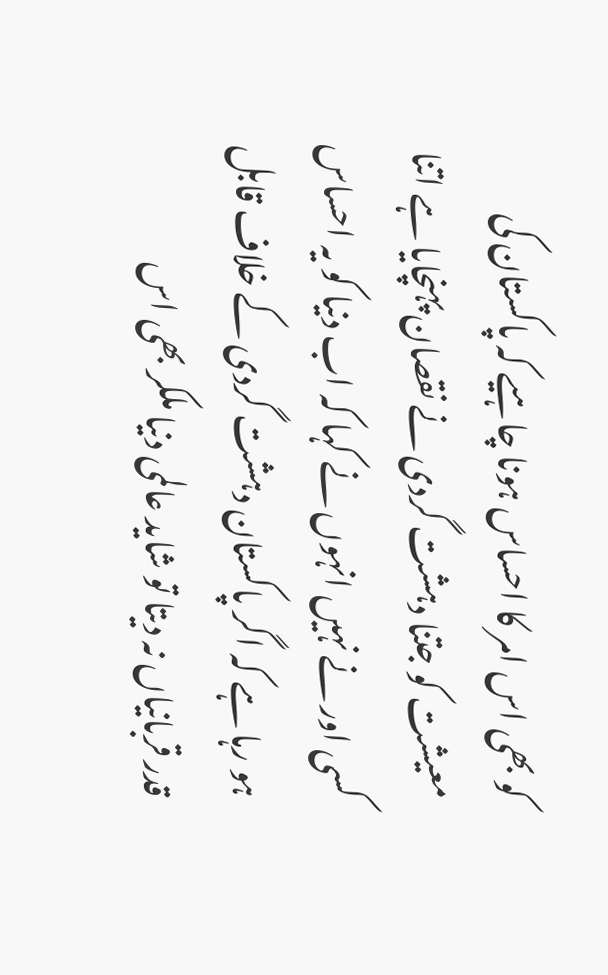کو بھی اس امر کا احساس ہونا چاہیے کہ پاکستان کی معیشت کو جتنا دہشت گردی نے نقصان پہنچایا ہے اتنا کسی اور نے نہیں انہوں نے کہا کہ اب دنیا کو یہ احساس ہو رہا ہے کہ اگر پاکستان دہشت گردی کے خلاف قابل قدر قربانیاں نہ دیتا تو شاید عالمی دنیا ملکر بھی اس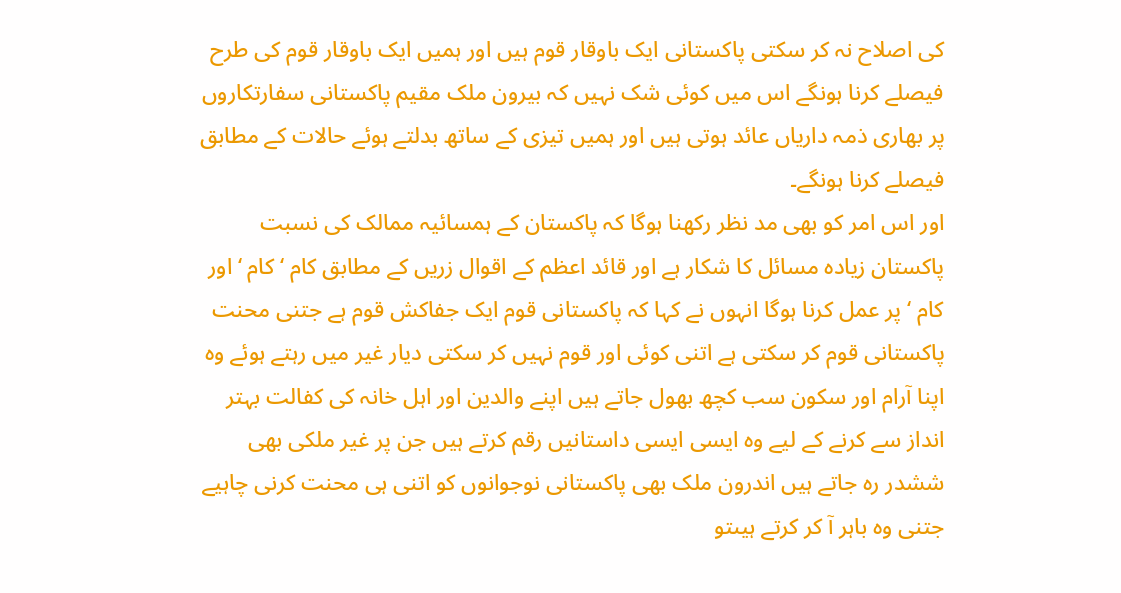کی اصلاح نہ کر سکتی پاکستانی ایک باوقار قوم ہیں اور ہمیں ایک باوقار قوم کی طرح فیصلے کرنا ہونگے اس میں کوئی شک نہیں کہ بیرون ملک مقیم پاکستانی سفارتکاروں پر بھاری ذمہ داریاں عائد ہوتی ہیں اور ہمیں تیزی کے ساتھ بدلتے ہوئے حالات کے مطابق فیصلے کرنا ہونگے۔
اور اس امر کو بھی مد نظر رکھنا ہوگا کہ پاکستان کے ہمسائیہ ممالک کی نسبت پاکستان زیادہ مسائل کا شکار ہے اور قائد اعظم کے اقوال زریں کے مطابق کام ‘ کام ‘ اور کام ‘ پر عمل کرنا ہوگا انہوں نے کہا کہ پاکستانی قوم ایک جفاکش قوم ہے جتنی محنت پاکستانی قوم کر سکتی ہے اتنی کوئی اور قوم نہیں کر سکتی دیار غیر میں رہتے ہوئے وہ اپنا آرام اور سکون سب کچھ بھول جاتے ہیں اپنے والدین اور اہل خانہ کی کفالت بہتر انداز سے کرنے کے لیے وہ ایسی ایسی داستانیں رقم کرتے ہیں جن پر غیر ملکی بھی ششدر رہ جاتے ہیں اندرون ملک بھی پاکستانی نوجوانوں کو اتنی ہی محنت کرنی چاہیے جتنی وہ باہر آ کر کرتے ہیںتو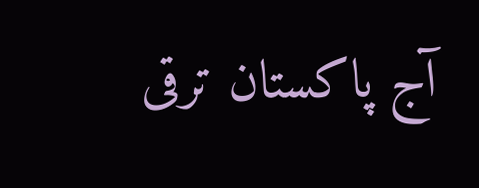آج پاکستان ترقی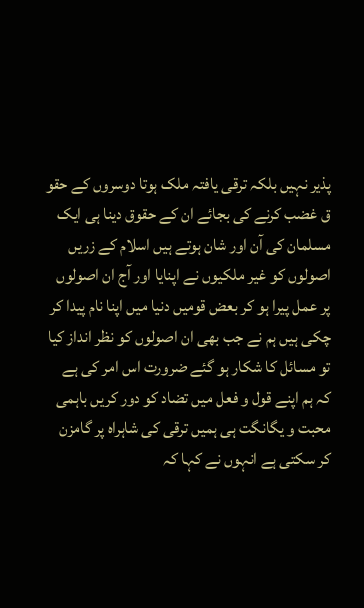پذیر نہیں بلکہ ترقی یافتہ ملک ہوتا دوسروں کے حقو ق غضب کرنے کی بجائے ان کے حقوق دینا ہی ایک مسلمان کی آن اور شان ہوتے ہیں اسلام کے زریں اصولوں کو غیر ملکیوں نے اپنایا اور آج ان اصولوں پر عمل پیرا ہو کر بعض قومیں دنیا میں اپنا نام پیدا کر چکی ہیں ہم نے جب بھی ان اصولوں کو نظر انداز کیا تو مسائل کا شکار ہو گئے ضرورت اس امر کی ہے کہ ہم اپنے قول و فعل میں تضاد کو دور کریں باہمی محبت و یگانگت ہی ہمیں ترقی کی شاہراہ پر گامزن کر سکتی ہے انہوں نے کہا کہ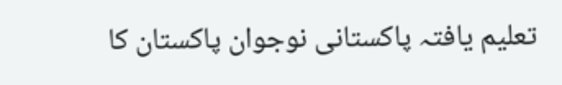تعلیم یافتہ پاکستانی نوجوان پاکستان کا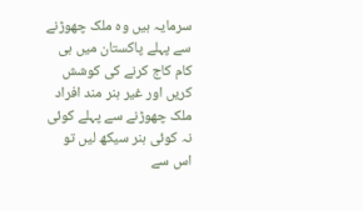سرمایہ ہیں وہ ملک چھوڑنے سے پہلے پاکستان میں ہی کام کاج کرنے کی کوشش کریں اور غیر ہنر مند افراد ملک چھوڑنے سے پہلے کوئی نہ کوئی ہنر سیکھ لیں تو اس سے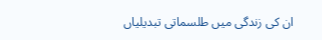ان کی زندگی میں طلسماتی تبدیلیاں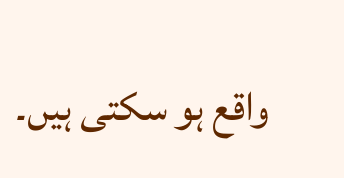واقع ہو سکتی ہیں۔